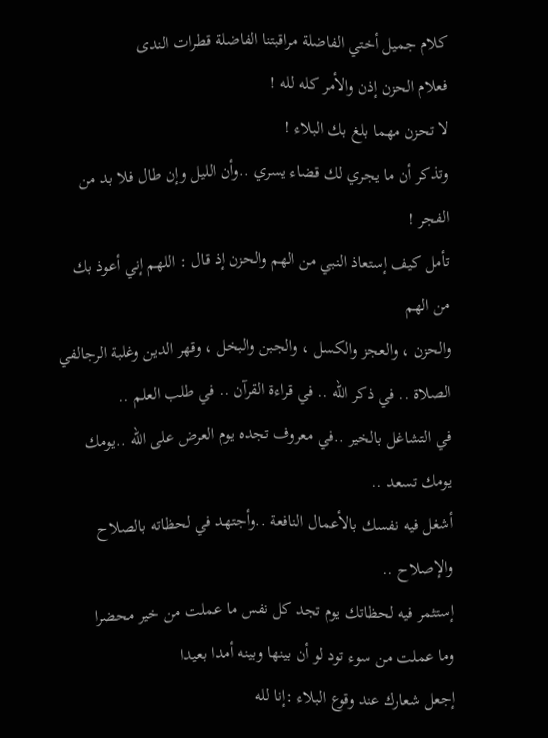كلام جميل أختي الفاضلة مراقبتنا الفاضلة قطرات الندى
فعلام الحزن إذن والأمر كله لله !
لا تحزن مهما بلغ بك البلاء !
وتذكر أن ما يجري لك قضاء يسري ..وأن الليل وإن طال فلا بد من الفجر !
تأمل كيف إستعاذ النبي من الهم والحزن إذ قال : اللهم إني أعوذ بك من الهم
والحزن ، والعجز والكسل ، والجبن والبخل ، وقهر الدين وغلبة الرجالفي الصلاة .. في ذكر الله .. في قراءة القرآن .. في طلب العلم ..
في التشاغل بالخير ..في معروف تجده يوم العرض على الله ..يومك يومك تسعد ..
أشغل فيه نفسك بالأعمال النافعة ..وأجتهد في لحظاته بالصلاح والإصلاح ..
إستثمر فيه لحظاتك يوم تجد كل نفس ما عملت من خير محضرا
وما عملت من سوء تود لو أن بينها وبينه أمدا بعيدا
إجعل شعارك عند وقوع البلاء :إنا لله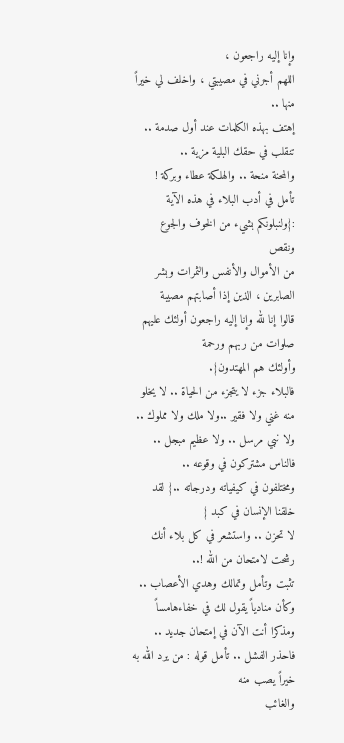وإنا إليه راجعون ،
اللهم أجرني في مصيبتي ، واخلف لي خيراً منها ..
إهتف بهذه الكلمات عند أول صدمة .. تنقلب في حقك البلية مزية ..
والمحنة منحة .. والهلكة عطاء وبركة !
تأمل في أدب البلاء في هذه الآية :{ولنبلونكم بشيء من الخوف والجوع ونقص
من الأموال والأنفس والثمرات وبشر الصابرين ، الذين إذا أصابتهم مصيبة
قالوا إنا لله وإنا إليه راجعون أولئك عليهم صلوات من ربهم ورحمة
وأولئك هم المهتدون}.
فالبلاء جزء لا يتجزء من الحياة .. لا يخلو منه غني ولا فقير ..ولا ملك ولا مملوك ..
ولا نبي مرسل .. ولا عظيم مبجل .. فالناس مشتركون في وقوعه ..
ومختلفون في كيفياته ودرجاته ..{ لقد خلقنا الإنسان في كبد }
لا تحزن .. واستشعر في كل بلاء أنك رشحت لامتحان من الله !..
تثبت وتأمل وتمالك وهدي الأعصاب ..
وكأن منادياً يقول لك في خفاءهامساً ومذكرا أنت الآن في إمتحان جديد ..
فاحذر الفشل .. تأمل قوله : من يرد الله به خيراً يصب منه
والغائب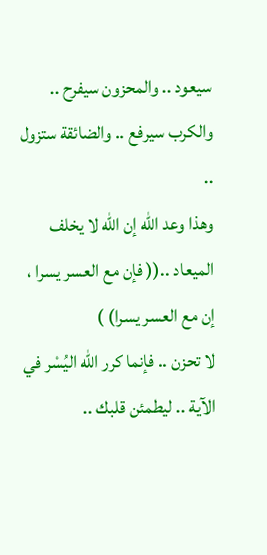سيعود .. والمحزون سيفرح .. والكرب سيرفع .. والضائقة ستزول ..
وهذا وعد الله إن الله لا يخلف الميعاد ..(( فإن مع العسر يسرا ، إن مع العسر يسرا) )
لا تحزن .. فإنما كرر الله اليُسْر في الآية .. ليطمئن قلبك ..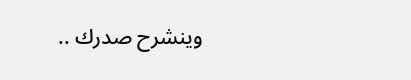وينشرح صدرك ..